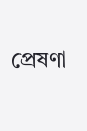প্রেষণা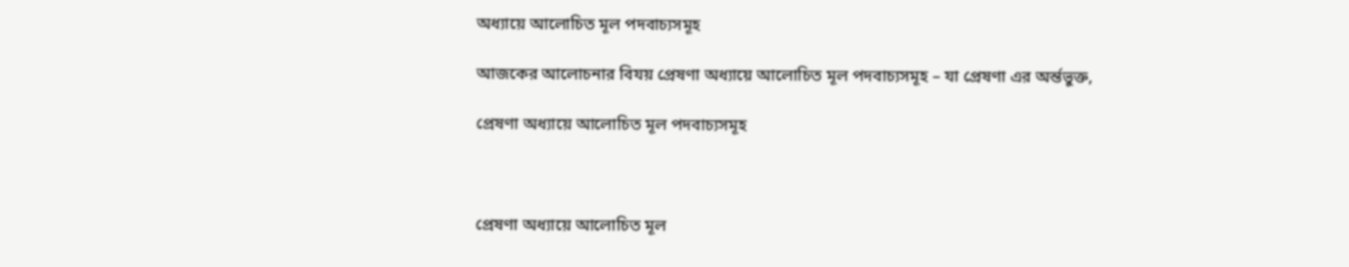অধ্যায়ে আলোচিত মূল পদবাচ্যসমূহ

আজকের আলোচনার বিযয় প্রেষণা অধ্যায়ে আলোচিত মূল পদবাচ্যসমূহ – যা প্রেষণা এর অর্ন্তভুক্ত,

প্রেষণা অধ্যায়ে আলোচিত মূল পদবাচ্যসমূহ



প্রেষণা অধ্যায়ে আলোচিত মূল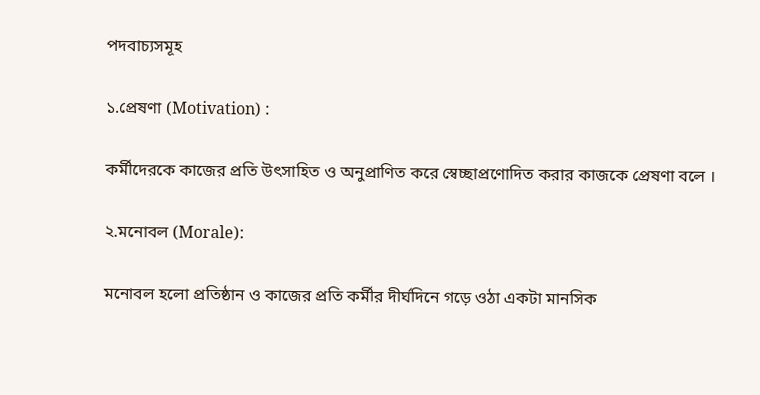পদবাচ্যসমূহ

১.প্রেষণা (Motivation) :

কর্মীদেরকে কাজের প্রতি উৎসাহিত ও অনুপ্রাণিত করে স্বেচ্ছাপ্রণোদিত করার কাজকে প্রেষণা বলে ।

২.মনোবল (Morale):

মনোবল হলো প্রতিষ্ঠান ও কাজের প্রতি কর্মীর দীর্ঘদিনে গড়ে ওঠা একটা মানসিক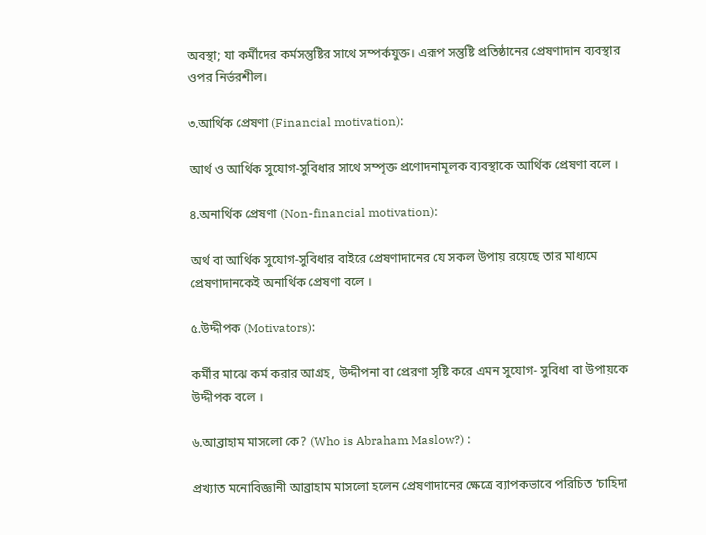অবস্থা; যা কর্মীদের কর্মসন্তুষ্টির সাথে সম্পর্কযুক্ত। এরূপ সন্তুষ্টি প্রতিষ্ঠানের প্রেষণাদান ব্যবস্থার ওপর নির্ভরশীল।

৩.আর্থিক প্রেষণা (Financial motivation):

আর্থ ও আর্থিক সুযোগ-সুবিধার সাথে সম্পৃক্ত প্রণোদনামূলক ব্যবস্থাকে আর্থিক প্রেষণা বলে ।

৪.অনার্থিক প্রেষণা (Non-financial motivation):

অর্থ বা আর্থিক সুযোগ-সুবিধার বাইরে প্রেষণাদানের যে সকল উপায় রয়েছে তার মাধ্যমে প্রেষণাদানকেই অনার্থিক প্রেষণা বলে ।

৫.উদ্দীপক (Motivators):

কর্মীর মাঝে কর্ম করার আগ্রহ, উদ্দীপনা বা প্রেরণা সৃষ্টি করে এমন সুযোগ- সুবিধা বা উপায়কে উদ্দীপক বলে ।

৬.আব্রাহাম মাসলো কে? (Who is Abraham Maslow?) :

প্রখ্যাত মনোবিজ্ঞানী আব্রাহাম মাসলো হলেন প্রেষণাদানের ক্ষেত্রে ব্যাপকভাবে পরিচিত ‘চাহিদা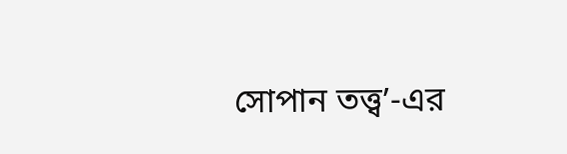সোপান তত্ত্ব’-এর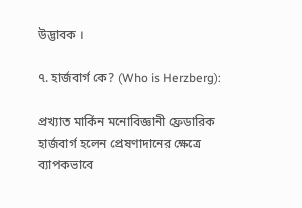উদ্ভাবক ।

৭. হার্জবার্গ কে? (Who is Herzberg):

প্রখ্যাত মার্কিন মনোবিজ্ঞানী ফ্রেডারিক হার্জবার্গ হলেন প্রেষণাদানের ক্ষেত্রে ব্যাপকভাবে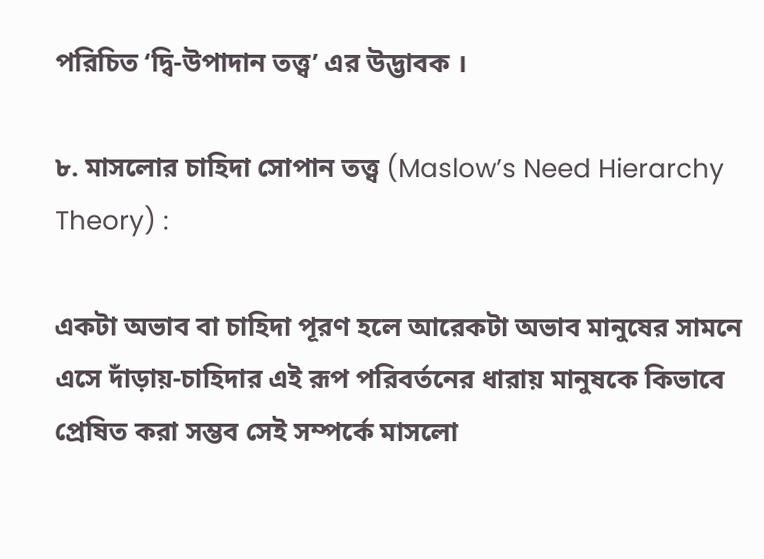পরিচিত ‘দ্বি-উপাদান তত্ত্ব’ এর উদ্ভাবক ।

৮. মাসলোর চাহিদা সোপান তত্ত্ব (Maslow’s Need Hierarchy Theory) :

একটা অভাব বা চাহিদা পূরণ হলে আরেকটা অভাব মানুষের সামনে এসে দাঁড়ায়-চাহিদার এই রূপ পরিবর্তনের ধারায় মানুষকে কিভাবে প্রেষিত করা সম্ভব সেই সম্পর্কে মাসলো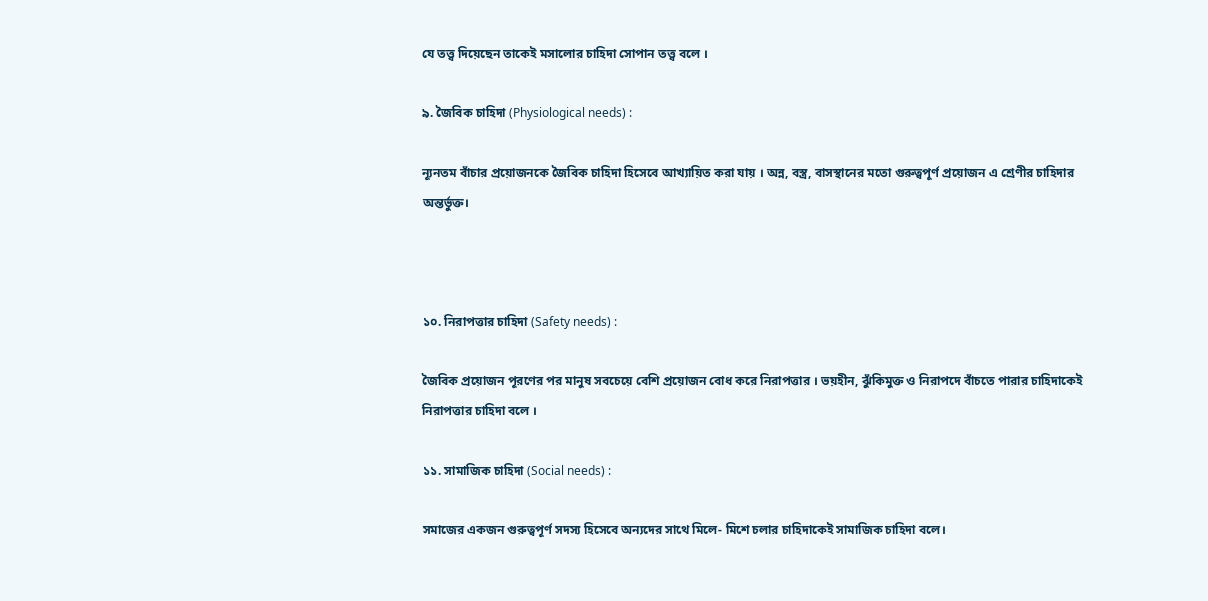যে তত্ত্ব দিয়েছেন তাকেই মসালোর চাহিদা সোপান তত্ত্ব বলে ।

৯. জৈবিক চাহিদা (Physiological needs) :

ন্যূনতম বাঁচার প্রয়োজনকে জৈবিক চাহিদা হিসেবে আখ্যায়িত করা যায় । অন্ন, বস্ত্র, বাসস্থানের মতো গুরুত্বপূর্ণ প্রয়োজন এ শ্রেণীর চাহিদার অন্তর্ভুক্ত।



১০. নিরাপত্তার চাহিদা (Safety needs) :

জৈবিক প্রয়োজন পূরণের পর মানুষ সবচেয়ে বেশি প্রয়োজন বোধ করে নিরাপত্তার । ভয়হীন, ঝুঁকিমুক্ত ও নিরাপদে বাঁচতে পারার চাহিদাকেই নিরাপত্তার চাহিদা বলে ।

১১. সামাজিক চাহিদা (Social needs) :

সমাজের একজন গুরুত্বপূর্ণ সদস্য হিসেবে অন্যদের সাথে মিলে- মিশে চলার চাহিদাকেই সামাজিক চাহিদা বলে।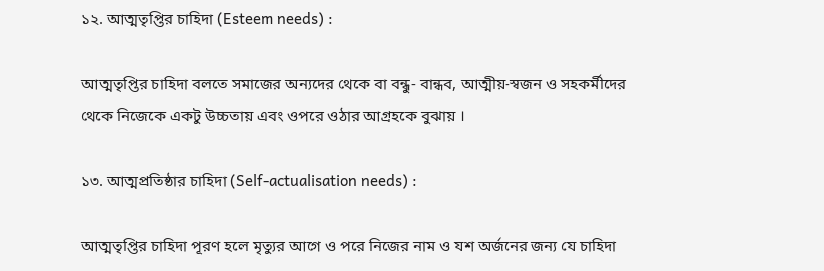১২. আত্মতৃপ্তির চাহিদা (Esteem needs) :

আত্মতৃপ্তির চাহিদা বলতে সমাজের অন্যদের থেকে বা বন্ধু- বান্ধব, আত্মীয়-স্বজন ও সহকর্মীদের থেকে নিজেকে একটু উচ্চতায় এবং ওপরে ওঠার আগ্রহকে বুঝায় ।

১৩. আত্মপ্রতিষ্ঠার চাহিদা (Self-actualisation needs) :

আত্মতৃপ্তির চাহিদা পূরণ হলে মৃত্যুর আগে ও পরে নিজের নাম ও যশ অর্জনের জন্য যে চাহিদা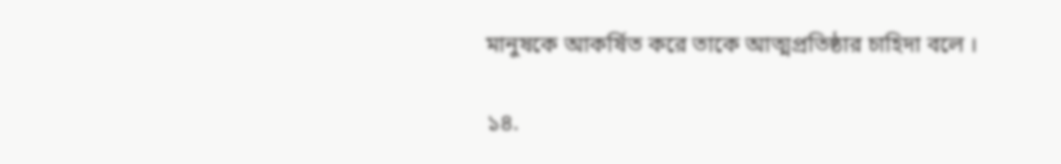মানুষকে আকর্ষিত করে তাকে আত্মপ্রতিষ্ঠার চাহিদা বলে ।

১৪.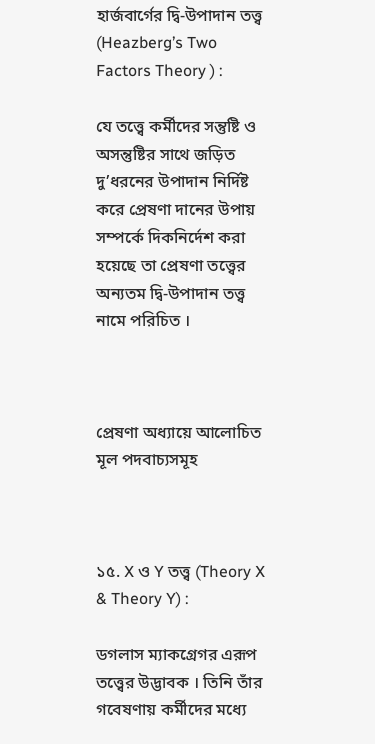হার্জবার্গের দ্বি-উপাদান তত্ত্ব (Heazberg’s Two Factors Theory ) :

যে তত্ত্বে কর্মীদের সন্তুষ্টি ও অসন্তুষ্টির সাথে জড়িত দু’ধরনের উপাদান নির্দিষ্ট করে প্রেষণা দানের উপায় সম্পর্কে দিকনির্দেশ করা হয়েছে তা প্রেষণা তত্ত্বের অন্যতম দ্বি-উপাদান তত্ত্ব নামে পরিচিত ।



প্রেষণা অধ্যায়ে আলোচিত মূল পদবাচ্যসমূহ



১৫. X ও Y তত্ত্ব (Theory X & Theory Y) :

ডগলাস ম্যাকগ্রেগর এরূপ তত্ত্বের উদ্ভাবক । তিনি তাঁর গবেষণায় কর্মীদের মধ্যে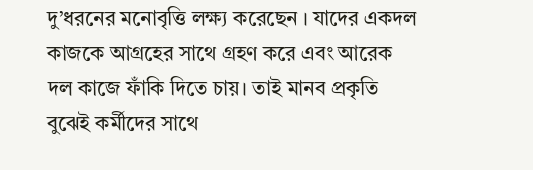দু’ধরনের মনোবৃত্তি লক্ষ্য করেছেন । যাদের একদল কাজকে আগ্রহের সাথে গ্রহণ করে এবং আরেক দল কাজে ফাঁকি দিতে চায়। তাই মানব প্রকৃতি বুঝেই কর্মীদের সাথে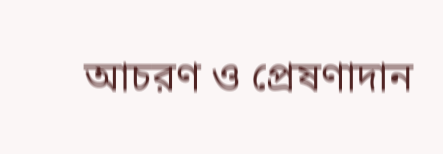আচরণ ও প্রেষণাদান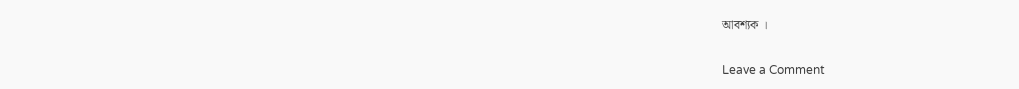আবশ্যক ।

Leave a Comment